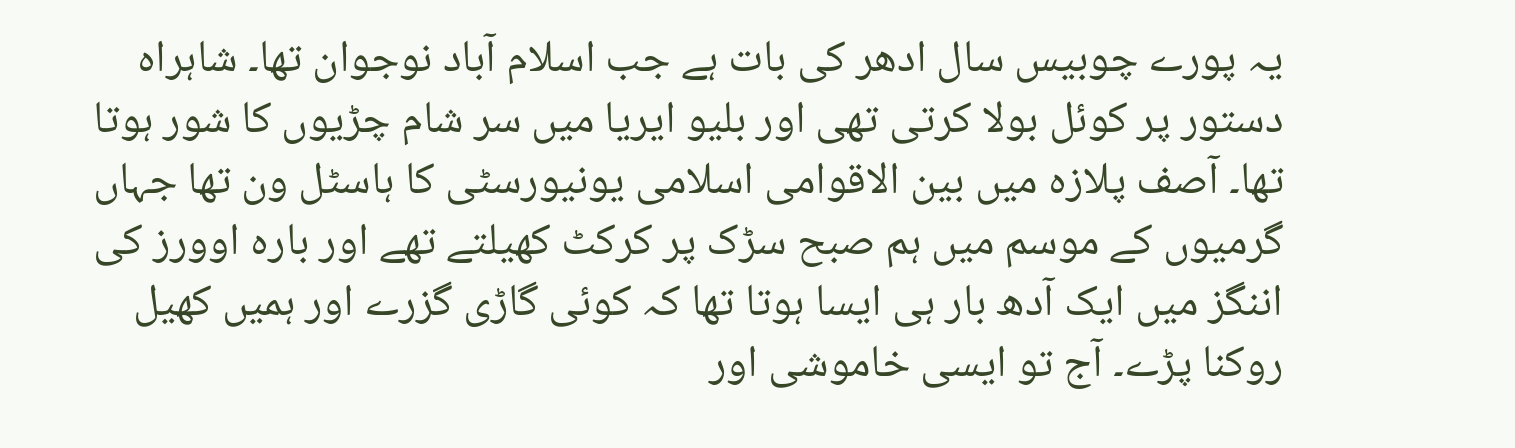یہ پورے چوبیس سال ادھر کی بات ہے جب اسلام آباد نوجوان تھا۔ شاہراہ دستور پر کوئل بولا کرتی تھی اور بلیو ایریا میں سر شام چڑیوں کا شور ہوتا تھا۔ آصف پلازہ میں بین الاقوامی اسلامی یونیورسٹی کا ہاسٹل ون تھا جہاں گرمیوں کے موسم میں ہم صبح سڑک پر کرکٹ کھیلتے تھے اور بارہ اوورز کی اننگز میں ایک آدھ بار ہی ایسا ہوتا تھا کہ کوئی گاڑی گزرے اور ہمیں کھیل روکنا پڑے۔ آج تو ایسی خاموشی اور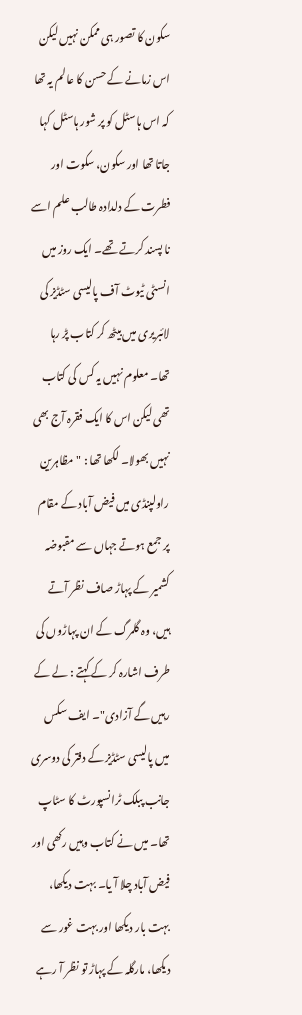سکون کا تصور ہی ممکن نہیں لیکن اس زمانے کے حسن کا عالم یہ تھا کہ اس ہاسٹل کو پر شور ہاسٹل کہا جاتا تھا اور سکون، سکوت اور فطرت کے دلدادہ طالب علم اسے نا پسند کرتے تھے۔ ایک روز میں انسٹی ٹیوٹ آف پالیسی سٹڈیز کی لائبریری میں بیٹھ کر کتاب پڑ رہا تھا۔ معلوم نہیں یہ کس کی کتاب تھی لیکن اس کا ایک فقرہ آج بھی نہیں بھولا۔ لکھا تھا : "مظاہرین راولپنڈی میں فیض آباد کے مقام پر جمع ہوتے جہاں سے مقبوضہ کشمیر کے پہاڑ صاف نظر آتے ہیں، وہ گلمرگ کے ان پہاڑوں کی طرف اشارہ کر کے کہتے : لے کے رہیں گے آزادی"۔ ایف سکس میں پالیسی سٹڈیز کے دفتر کی دوسری جانب پبلک ٹرانسپورٹ کا سٹاپ تھا۔ میں نے کتاب وہیں رکھی اور فیض آباد چلا آ یا۔ بہت دیکھا، بہت بار دیکھا اور بہت غور سے دیکھا، مارگلہ کے پہاڑ تو نظر آ رہے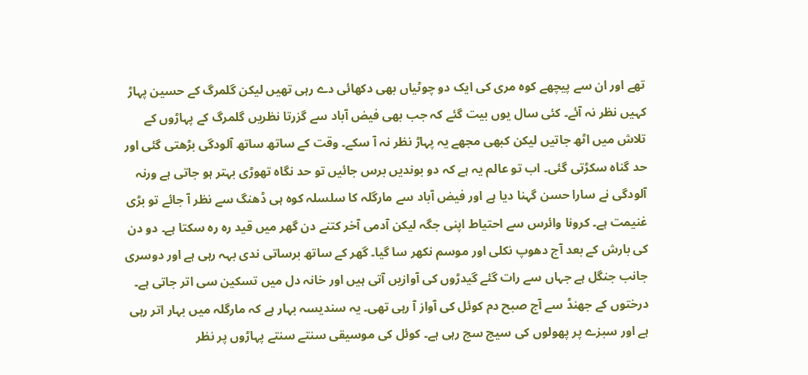تھے اور ان سے پیچھے کوہ مری کی ایک دو چوٹیاں بھی دکھائی دے رہی تھیں لیکن گلمرگ کے حسین پہاڑ کہیں نظر نہ آئے۔ کئی سال یوں بیت گئے کہ جب بھی فیض آباد سے گزرتا نظریں گلمرگ کے پہاڑوں کے تلاش میں اٹھ جاتیں لیکن کبھی مجھے یہ پہاڑ نظر نہ آ سکے۔ وقت کے ساتھ ساتھ آلودگی بڑھتی گئی اور حد گناہ سکڑتی گئی۔ اب تو عالم یہ ہے کہ دو بوندیں برس جائیں تو حد نگاہ تھوڑی بہتر ہو جاتی ہے ورنہ آلودگی نے سارا حسن گہنا دیا ہے اور فیض آباد سے مارگلہ کا سلسلہ کوہ ہی ڈھنگ سے نظر آ جائے تو بڑی غنیمت ہے۔ کرونا وائرس سے احتیاط اپنی جگہ لیکن آدمی آخر کتنے دن گھر میں قید رہ رہ سکتا ہے۔ دو دن کی بارش کے بعد آج دھوپ نکلی اور موسم نکھر سا گیا۔ گھر کے ساتھ برساتی ندی بہہ رہی ہے اور دوسری جانب جنگل ہے جہاں سے رات گئے گیدڑوں کی آوازیں آتی ہیں اور خانہ دل میں تسکین سی اتر جاتی ہے۔ درختوں کے جھنڈ سے آج صبح دم کوئل کی آواز آ رہی تھی۔ یہ سندیسہ بہار ہے کہ مارگلہ میں بہار اتر رہی ہے اور سبزے پر پھولوں کی سیج سج رہی ہے۔ کوئل کی موسیقی سنتے سنتے پہاڑوں پر نظر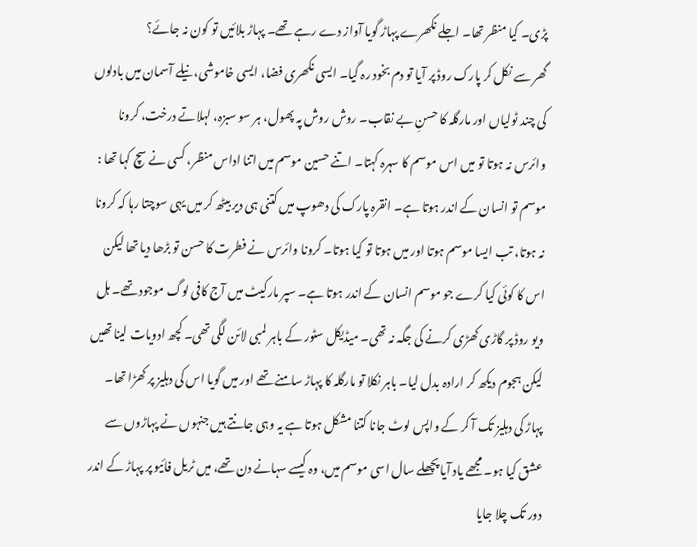پڑی۔ کیا منظر تھا۔ اجلے نکھرے پہاڑ گویا آواز دے رہے تھے۔ پہاڑ بلائیں تو کون نہ جائے؟
گھر سے نکل کر پارک روڈ پر آیا تو دم بخود رہ گیا۔ ایسی نکھری فضا، ایسی خاموشی، نیلے آسمان میں بادلوں کی چند ٹولیاں اور مارگلہ کا حسنِ بے نقاب۔ روش روش پہ پھول، ہر سو سبزہ، لہلاتے درخت، کرونا وائرس نہ ہوتا تو میں اس موسم کا سہرہ کہتا۔ اتنے حسین موسم میں اتنا اداس منظر، کسی نے سچ کہا تھا : موسم تو انسان کے اندر ہوتا ہے۔ انقرہ پارک کی دھوپ میں کتنی ہی دیر بیٹھ کر میں یہی سوچتا رہا کہ کرونا نہ ہوتا، تب ایسا موسم ہوتا اور میں ہوتا تو کیا ہوتا۔ کرونا وائرس نے فطرت کا حسن تو بڑھا دیا تھا لیکن اس کا کوئی کیا کرے جو موسم انسان کے اندر ہوتا ہے۔ سپر مارکیٹ میں آج کافی لوگ موجود تھے۔ ہل ویو روڈ پر گاڑی کھڑی کرنے کی جگہ نہ تھی۔ میڈیکل سٹور کے باہر لمبی لائن لگی تھی۔ کچھ ادویات لینا تھیں لیکن ہجوم دیکھ کر ارادہ بدل لیا۔ باہر نکلا تو مارگلہ کا پہاڑ سامنے تھے اور میں گویا اس کی دہلیز پر کھڑا تھا۔ پہاڑ کی دہلیز تک آ کر کے واپس لوٹ جانا کتنا مشکل ہوتا ہے یہ وہی جانتے ہیں جنہوں نے پہاڑوں سے عشق کیا ہو۔ مجھے یاد آیا پچھلے سال اسی موسم میں، وہ کیسے سہانے دن تھے، میں ٹریل فائیو پر پہاڑ کے اندر دور تک چلا جایا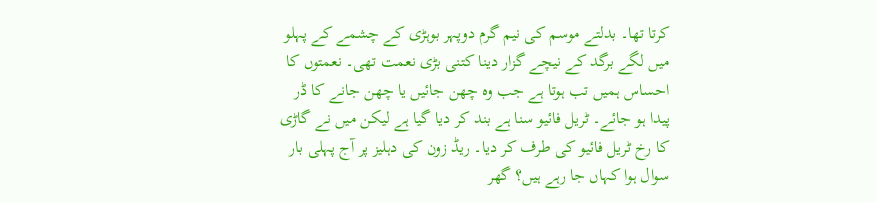کرتا تھا۔ بدلتے موسم کی نیم گرم دوپہر بوہڑی کے چشمے کے پہلو میں لگے برگد کے نیچے گزار دینا کتنی بڑی نعمت تھی۔ نعمتوں کا احساس ہمیں تب ہوتا ہے جب وہ چھن جائیں یا چھن جانے کا ڈر پیدا ہو جائے۔ ٹریل فائیو سنا ہے بند کر دیا گیا ہے لیکن میں نے گاڑی کا رخ ٹریل فائیو کی طرف کر دیا۔ ریڈ زون کی دہلیز پر آج پہلی بار سوال ہوا کہاں جا رہے ہیں؟ گھر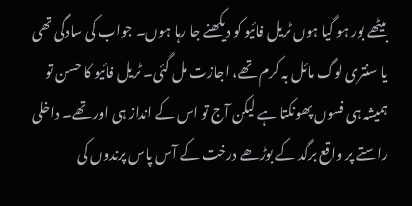بیٹھے بور ہو گیا ہوں ٹریل فائیو کو دیکھنے جا رہا ہوں۔ جواب کی سادگی تھی یا سنتری لوگ مائل بہ کرم تھے، اجازت مل گئی۔ ٹریل فائیو کا حسن تو ہمیشہ ہی فسوں پھونکتا ہے لیکن آج تو اس کے انداز ہی اور تھے۔ داخلی راستے پر واقع برگد کے بوڑھے درخت کے آس پاس پرندوں کی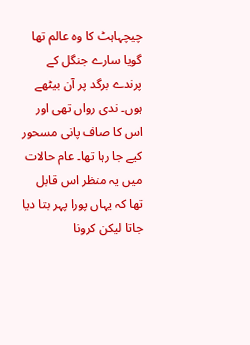چیچہاہٹ کا وہ عالم تھا گویا سارے جنگل کے پرندے برگد پر آن بیٹھے ہوں۔ ندی رواں تھی اور اس کا صاف پانی مسحور کیے جا رہا تھا۔ عام حالات میں یہ منظر اس قابل تھا کہ یہاں پورا پہر بتا دیا جاتا لیکن کرونا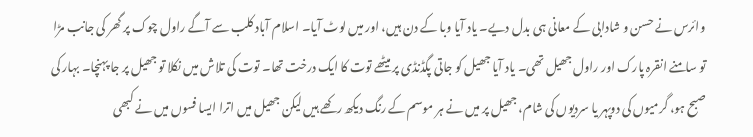وائرس نے حسن و شادابی کے معانی ہی بدل دیے۔ یاد آیا وبا کے دن ہیں، اور میں لوٹ آیا۔ اسلام آباد کلب سے آگے راول چوک پر گھر کی جانب مڑا تو سامنے انقرہ پارک اور راول جھیل تھی۔ یاد آیا جھیل کو جاتی پگڈنڈی پر میٹھے توت کا ایک درخت تھا۔ توت کی تلاش میں نکلا تو جھیل پر جا پہنچا۔ بہار کی صبح ہو، گرمیوں کی دوپہر یا سردیوں کی شام، جھیل پر میں نے ہر موسم کے رنگ دیکھ رکھے ہیں لیکن جھیل میں اترا ایسا فسوں میں نے کبھی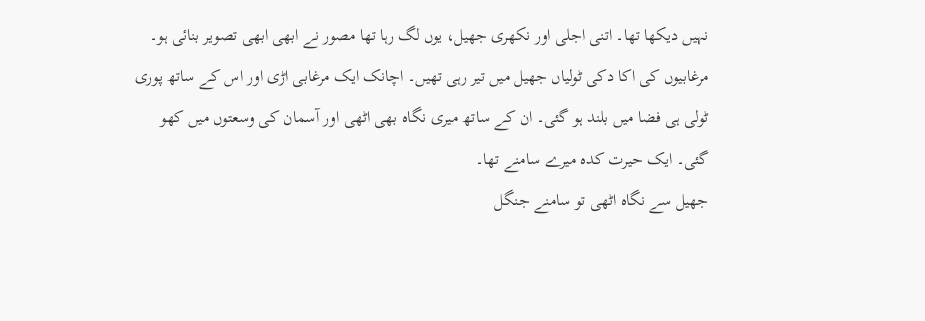نہیں دیکھا تھا۔ اتنی اجلی اور نکھری جھیل، یوں لگ رہا تھا مصور نے ابھی ابھی تصویر بنائی ہو۔ مرغابیوں کی اکا دکی ٹولیاں جھیل میں تیر رہی تھیں۔ اچانک ایک مرغابی اڑی اور اس کے ساتھ پوری ٹولی ہی فضا میں بلند ہو گئی۔ ان کے ساتھ میری نگاہ بھی اٹھی اور آسمان کی وسعتوں میں کھو گئی۔ ایک حیرت کدہ میرے سامنے تھا۔
جھیل سے نگاہ اٹھی تو سامنے جنگل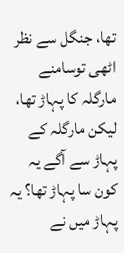تھا، جنگل سے نظر اٹھی توسامنے مارگلہ کا پہاڑ تھا، لیکن مارگلہ کے پہاڑ سے آگے یہ کون سا پہاڑ تھا؟ یہ پہاڑ میں نے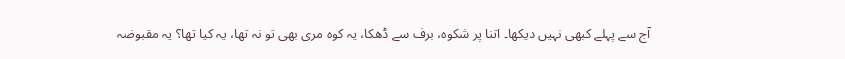آج سے پہلے کبھی نہیں دیکھا۔ اتنا پر شکوہ، برف سے ڈھکا، یہ کوہ مری بھی تو نہ تھا، یہ کیا تھا؟ یہ مقبوضہ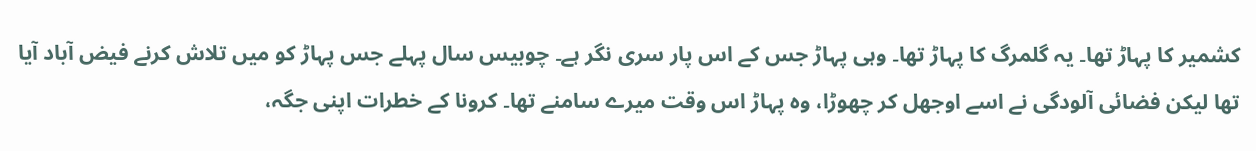کشمیر کا پہاڑ تھا۔ یہ گلمرگ کا پہاڑ تھا۔ وہی پہاڑ جس کے اس پار سری نگر ہے۔ چوبیس سال پہلے جس پہاڑ کو میں تلاش کرنے فیض آباد آیا تھا لیکن فضائی آلودگی نے اسے اوجھل کر چھوڑا، وہ پہاڑ اس وقت میرے سامنے تھا۔ کرونا کے خطرات اپنی جگہ،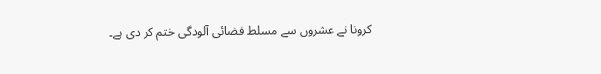کرونا نے عشروں سے مسلط فضائی آلودگی ختم کر دی ہے۔